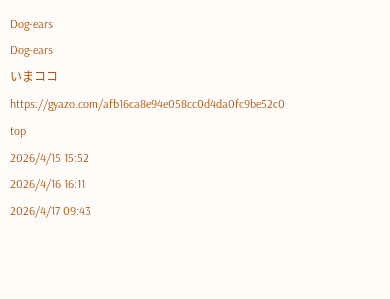Dog-ears
Dog-ears
いまココ
https://gyazo.com/afb16ca8e94e058cc0d4da0fc9be52c0
top
2026/4/15 15:52
2026/4/16 16:11
2026/4/17 09:43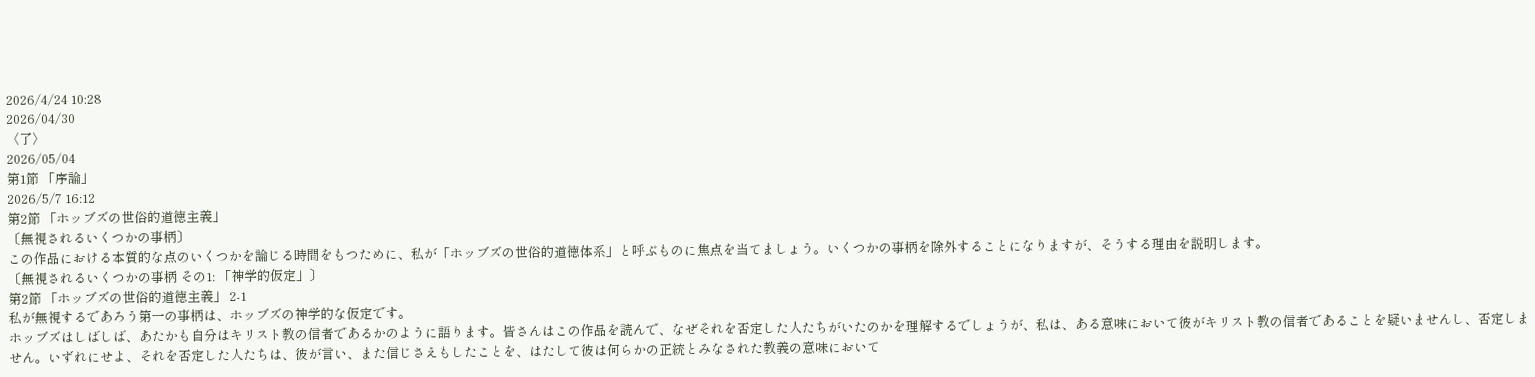2026/4/24 10:28
2026/04/30
〈了〉
2026/05/04
第1節 「序論」
2026/5/7 16:12
第2節 「ホッブズの世俗的道徳主義」
〔無視されるいくつかの事柄〕
この作品における本質的な点のいくつかを論じる時間をもつために、私が「ホッブズの世俗的道徳体系」と呼ぶものに焦点を当てましょう。いくつかの事柄を除外することになりますが、そうする理由を説明します。
〔無視されるいくつかの事柄 その1: 「神学的仮定」〕
第2節 「ホッブズの世俗的道徳主義」 2-1
私が無視するであろう第一の事柄は、ホッブズの神学的な仮定です。
ホッブズはしばしば、あたかも自分はキリスト教の信者であるかのように語ります。皆さんはこの作品を読んで、なぜそれを否定した人たちがいたのかを理解するでしょうが、私は、ある意味において彼がキリスト教の信者であることを疑いませんし、否定しません。いずれにせよ、それを否定した人たちは、彼が言い、また信じさえもしたことを、はたして彼は何らかの正統とみなされた教義の意味において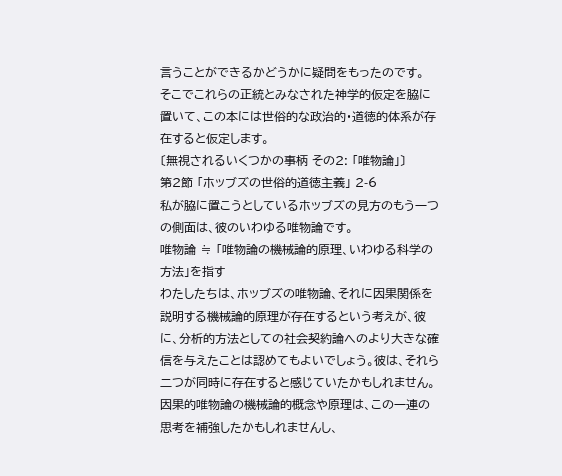言うことができるかどうかに疑問をもったのです。
そこでこれらの正統とみなされた神学的仮定を脇に置いて、この本には世俗的な政治的・道徳的体系が存在すると仮定します。
〔無視されるいくつかの事柄 その2: 「唯物論」〕
第2節 「ホッブズの世俗的道徳主義」 2-6
私が脇に置こうとしているホッブズの見方のもう一つの側面は、彼のいわゆる唯物論です。
唯物論 ≒ 「唯物論の機械論的原理、いわゆる科学の方法」を指す
わたしたちは、ホッブズの唯物論、それに因果関係を説明する機械論的原理が存在するという考えが、彼に、分析的方法としての社会契約論へのより大きな確信を与えたことは認めてもよいでしょう。彼は、それら二つが同時に存在すると感じていたかもしれません。
因果的唯物論の機械論的概念や原理は、この一連の思考を補強したかもしれませんし、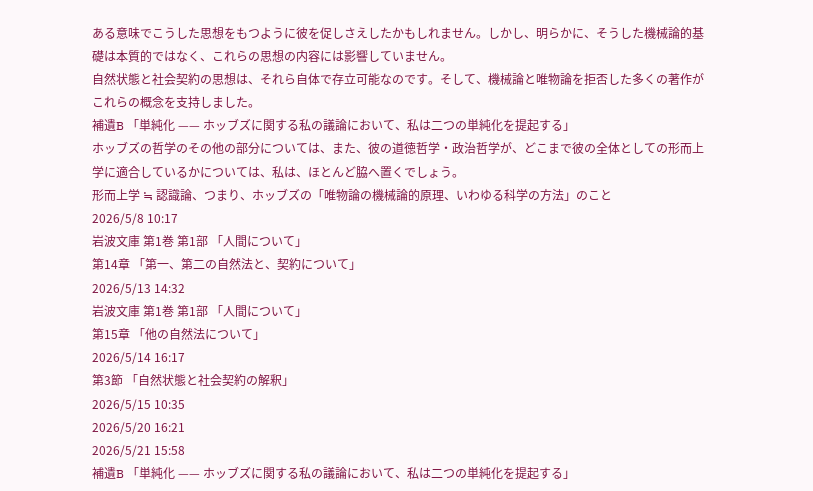ある意味でこうした思想をもつように彼を促しさえしたかもしれません。しかし、明らかに、そうした機械論的基礎は本質的ではなく、これらの思想の内容には影響していません。
自然状態と社会契約の思想は、それら自体で存立可能なのです。そして、機械論と唯物論を拒否した多くの著作がこれらの概念を支持しました。
補遺B 「単純化 —— ホッブズに関する私の議論において、私は二つの単純化を提起する」
ホッブズの哲学のその他の部分については、また、彼の道徳哲学・政治哲学が、どこまで彼の全体としての形而上学に適合しているかについては、私は、ほとんど脇へ置くでしょう。
形而上学 ≒ 認識論、つまり、ホッブズの「唯物論の機械論的原理、いわゆる科学の方法」のこと
2026/5/8 10:17
岩波文庫 第1巻 第1部 「人間について」
第14章 「第一、第二の自然法と、契約について」
2026/5/13 14:32
岩波文庫 第1巻 第1部 「人間について」
第15章 「他の自然法について」
2026/5/14 16:17
第3節 「自然状態と社会契約の解釈」
2026/5/15 10:35
2026/5/20 16:21
2026/5/21 15:58
補遺B 「単純化 —— ホッブズに関する私の議論において、私は二つの単純化を提起する」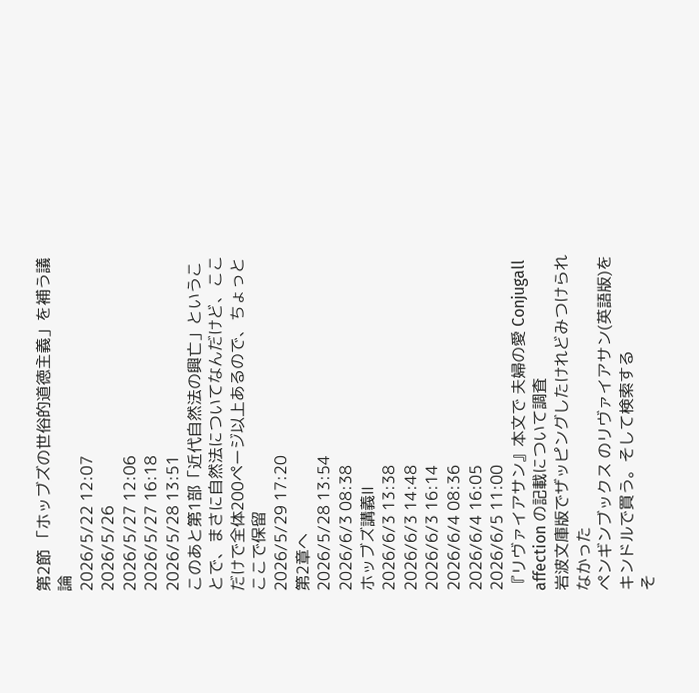第2節 「ホッブズの世俗的道徳主義」を補う議論
2026/5/22 12:07
2026/5/26
2026/5/27 12:06
2026/5/27 16:18
2026/5/28 13:51
このあと第1部「近代自然法の興亡」ということで、まさに自然法についてなんだけど、ここだけで全体200ページ以上あるので、ちょっとここで保留
2026/5/29 17:20
第2章へ
2026/5/28 13:54
2026/6/3 08:38
ホッブズ講義Ⅱ
2026/6/3 13:38
2026/6/3 14:48
2026/6/3 16:14
2026/6/4 08:36
2026/6/4 16:05
2026/6/5 11:00
『リヴァイアサン』本文で 夫婦の愛 Conjugall affection の記載について調査
岩波文庫版でザッピングしたけれどみつけられなかった
ペンギンブックス のリヴァイアサン(英語版)をキンドルで買う。そして検索する
そ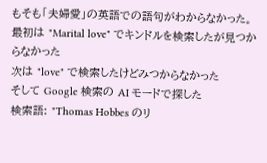もそも「夫婦愛」の英語での語句がわからなかった。
最初は "Marital love" でキンドルを検索したが見つからなかった
次は "love" で検索したけどみつからなかった
そして Google 検索の AI モードで探した
検索語: "Thomas Hobbes のリ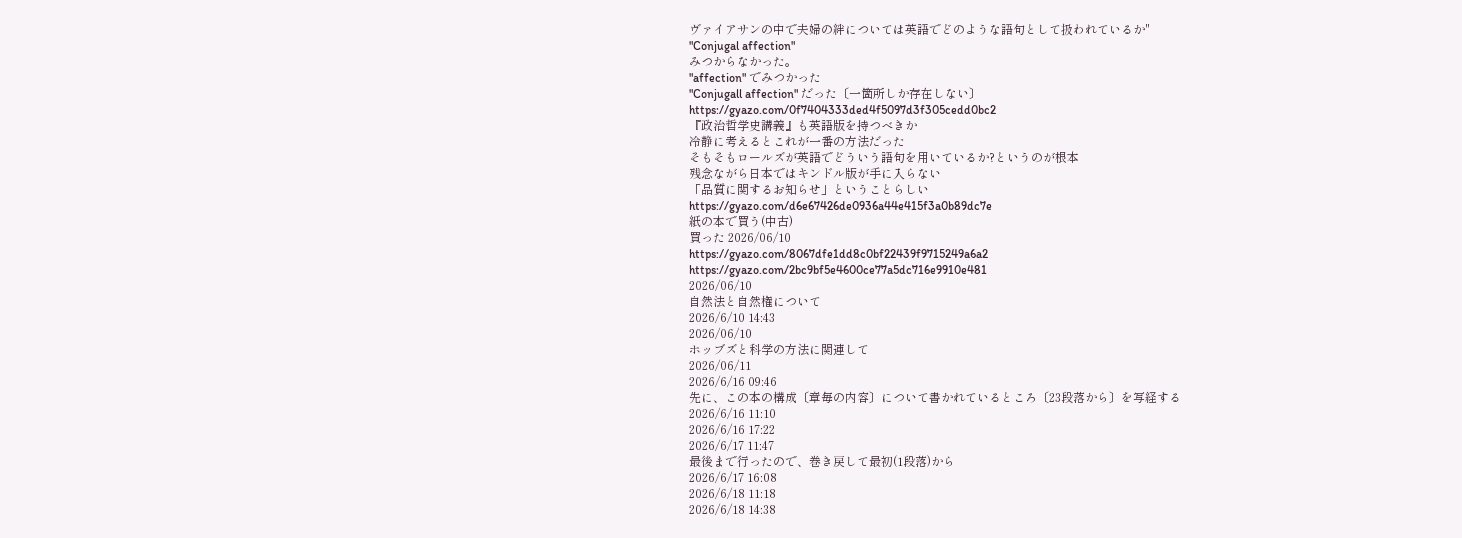ヴァイアサンの中で夫婦の絆については英語でどのような語句として扱われているか"
"Conjugal affection"
みつからなかった。
"affection" でみつかった
"Conjugall affection" だった〔一箇所しか存在しない〕
https://gyazo.com/0f7404333ded4f5097d3f305cedd0bc2
『政治哲学史講義』も英語版を持つべきか
冷静に考えるとこれが一番の方法だった
そもそもロールズが英語でどういう語句を用いているか?というのが根本
残念ながら日本ではキンドル版が手に入らない
「品質に関するお知らせ」ということらしい
https://gyazo.com/d6e67426de0936a44e415f3a0b89dc7e
紙の本で買う(中古)
買った 2026/06/10
https://gyazo.com/8067dfe1dd8c0bf22439f9715249a6a2
https://gyazo.com/2bc9bf5e4600ce77a5dc716e9910e481
2026/06/10
自然法と自然権について
2026/6/10 14:43
2026/06/10
ホッブズと科学の方法に関連して
2026/06/11
2026/6/16 09:46
先に、この本の構成〔章毎の内容〕について書かれているところ〔23段落から〕を写経する
2026/6/16 11:10
2026/6/16 17:22
2026/6/17 11:47
最後まで行ったので、巻き戻して最初(1段落)から
2026/6/17 16:08
2026/6/18 11:18
2026/6/18 14:38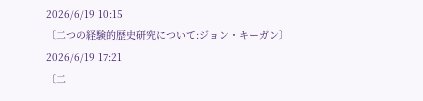2026/6/19 10:15
〔二つの経験的歴史研究について:ジョン・キーガン〕
2026/6/19 17:21
〔二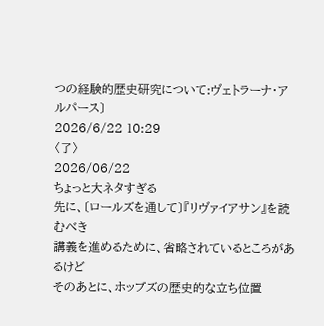つの経験的歴史研究について:ヴェトラーナ・アルパース〕
2026/6/22 10:29
〈了〉
2026/06/22
ちょっと大ネタすぎる
先に、〔ロールズを通して〕『リヴァイアサン』を読むべき
講義を進めるために、省略されているところがあるけど
そのあとに、ホッブズの歴史的な立ち位置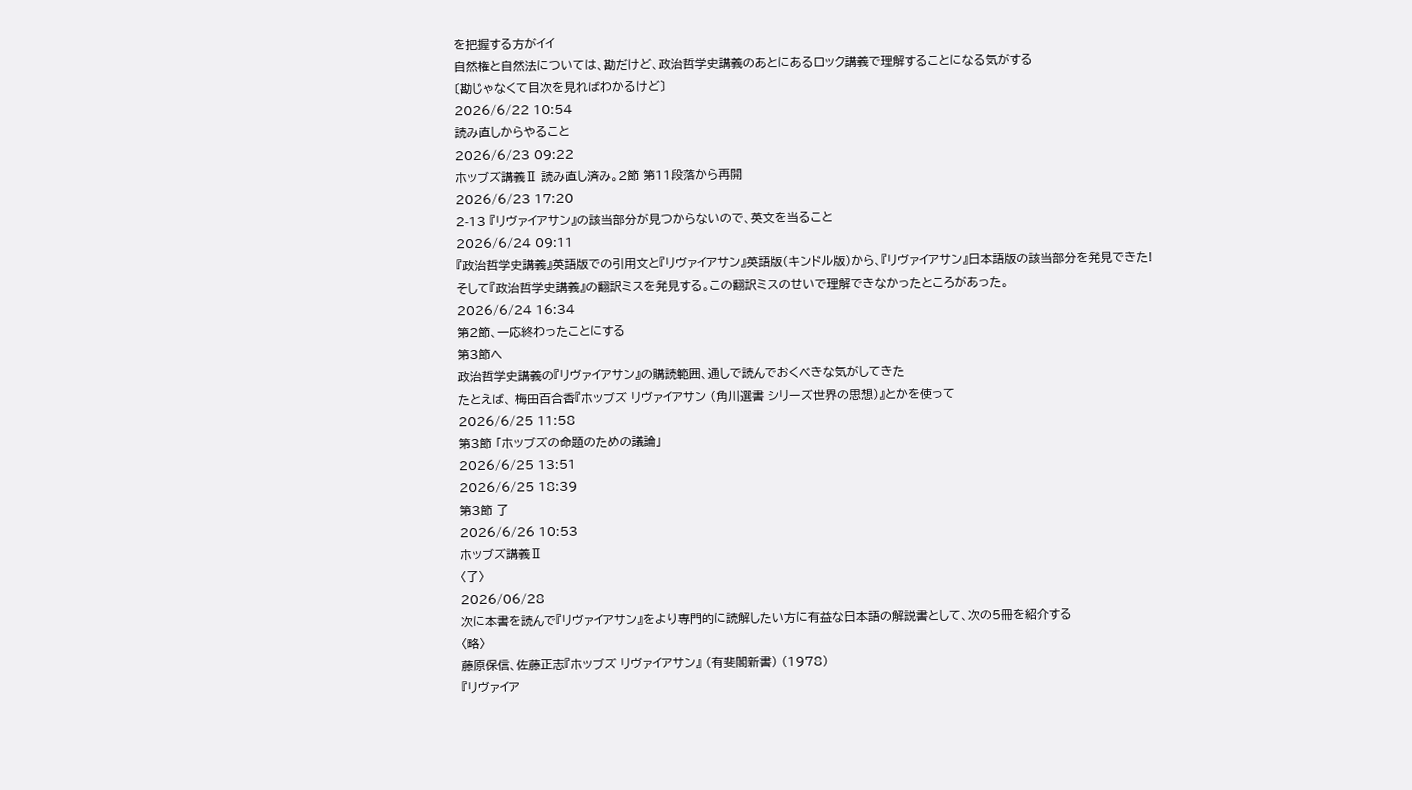を把握する方がイイ
自然権と自然法については、勘だけど、政治哲学史講義のあとにあるロック講義で理解することになる気がする
〔勘じゃなくて目次を見ればわかるけど〕
2026/6/22 10:54
読み直しからやること
2026/6/23 09:22
ホッブズ講義Ⅱ 読み直し済み。2節 第11段落から再開
2026/6/23 17:20
2-13 『リヴァイアサン』の該当部分が見つからないので、英文を当ること
2026/6/24 09:11
『政治哲学史講義』英語版での引用文と『リヴァイアサン』英語版(キンドル版)から、『リヴァイアサン』日本語版の該当部分を発見できた!
そして『政治哲学史講義』の翻訳ミスを発見する。この翻訳ミスのせいで理解できなかったところがあった。
2026/6/24 16:34
第2節、一応終わったことにする
第3節へ
政治哲学史講義の『リヴァイアサン』の購読範囲、通しで読んでおくべきな気がしてきた
たとえば、 梅田百合香『ホッブズ リヴァイアサン (角川選書 シリーズ世界の思想)』とかを使って
2026/6/25 11:58
第3節 「ホッブズの命題のための議論」
2026/6/25 13:51
2026/6/25 18:39
第3節 了
2026/6/26 10:53
ホッブズ講義Ⅱ
〈了〉
2026/06/28
次に本書を読んで『リヴァイアサン』をより専門的に読解したい方に有益な日本語の解説書として、次の5冊を紹介する
〈略〉
藤原保信、佐藤正志『ホッブズ リヴァイアサン』 (有斐閣新書) (1978)
『リヴァイア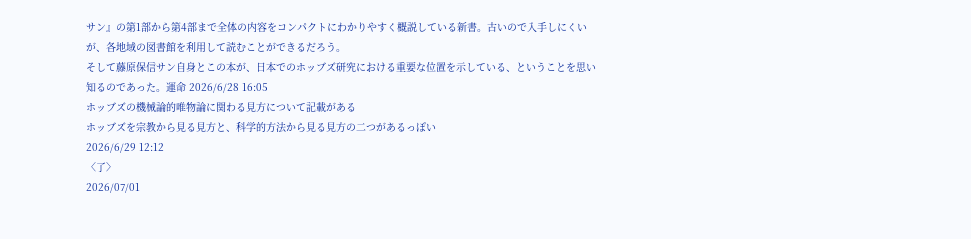サン』の第1部から第4部まで全体の内容をコンパクトにわかりやすく概説している新書。古いので入手しにくいが、各地域の図書館を利用して読むことができるだろう。
そして藤原保信サン自身とこの本が、日本でのホッブズ研究における重要な位置を示している、ということを思い知るのであった。運命 2026/6/28 16:05
ホッブズの機械論的唯物論に関わる見方について記載がある
ホッブズを宗教から見る見方と、科学的方法から見る見方の二つがあるっぽい
2026/6/29 12:12
〈了〉
2026/07/01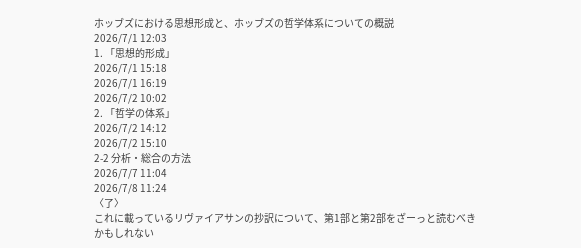ホッブズにおける思想形成と、ホッブズの哲学体系についての概説
2026/7/1 12:03
1. 「思想的形成」
2026/7/1 15:18
2026/7/1 16:19
2026/7/2 10:02
2. 「哲学の体系」
2026/7/2 14:12
2026/7/2 15:10
2-2 分析・総合の方法
2026/7/7 11:04
2026/7/8 11:24
〈了〉
これに載っているリヴァイアサンの抄訳について、第1部と第2部をざーっと読むべきかもしれない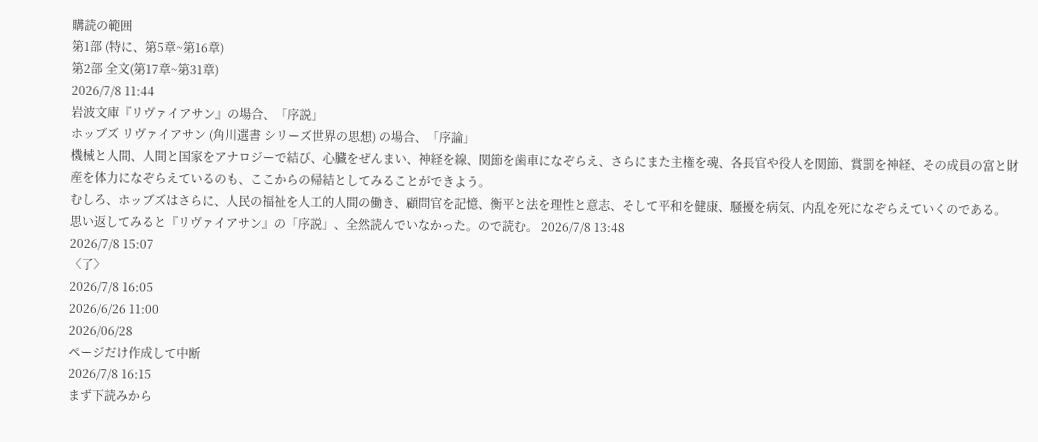購読の範囲
第1部 (特に、第5章~第16章)
第2部 全文(第17章~第31章)
2026/7/8 11:44
岩波文庫『リヴァイアサン』の場合、「序説」
ホッブズ リヴァイアサン (角川選書 シリーズ世界の思想) の場合、「序論」
機械と人間、人間と国家をアナロジーで結び、心臓をぜんまい、神経を線、関節を歯車になぞらえ、さらにまた主権を魂、各長官や役人を関節、賞罰を神経、その成員の富と財産を体力になぞらえているのも、ここからの帰結としてみることができよう。
むしろ、ホッブズはさらに、人民の福祉を人工的人間の働き、顧問官を記憶、衡平と法を理性と意志、そして平和を健康、騒擾を病気、内乱を死になぞらえていくのである。
思い返してみると『リヴァイアサン』の「序説」、全然読んでいなかった。ので読む。 2026/7/8 13:48
2026/7/8 15:07
〈了〉
2026/7/8 16:05
2026/6/26 11:00
2026/06/28
ページだけ作成して中断
2026/7/8 16:15
まず下読みから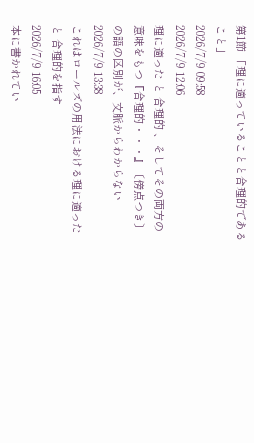第1節 「理に適っていることと合理的であること」
2026/7/9 09:58
2026/7/9 12:06
理に適った と 合理的 、そしてその両方の意味をもつ『合理的・・・』〔傍点つき〕の語の区別が、文脈からわからない 2026/7/9 13:38
これはロールズの用法における理に適った と 合理的を指す
2026/7/9 16:05
本に書かれてい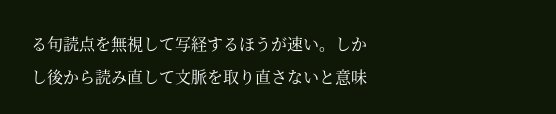る句読点を無視して写経するほうが速い。しかし後から読み直して文脈を取り直さないと意味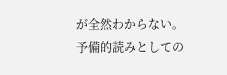が全然わからない。
予備的読みとしての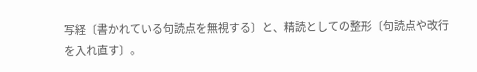写経〔書かれている句読点を無視する〕と、精読としての整形〔句読点や改行を入れ直す〕。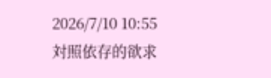2026/7/10 10:55
対照依存的欲求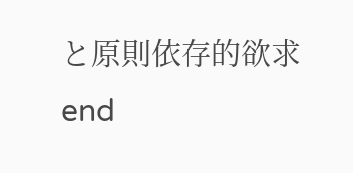と原則依存的欲求
end